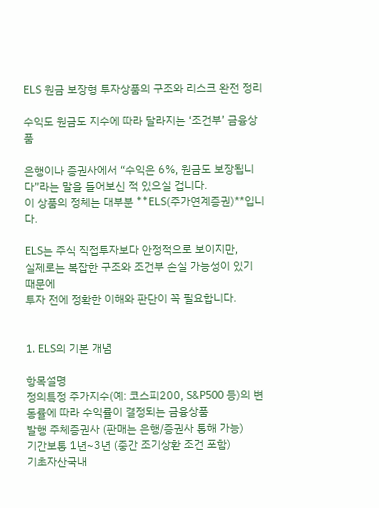ELS 원금 보장형 투자상품의 구조와 리스크 완전 정리

수익도 원금도 지수에 따라 달라지는 ‘조건부’ 금융상품

은행이나 증권사에서 “수익은 6%, 원금도 보장됩니다”라는 말을 들어보신 적 있으실 겁니다.
이 상품의 정체는 대부분 **ELS(주가연계증권)**입니다.

ELS는 주식 직접투자보다 안정적으로 보이지만,
실제로는 복잡한 구조와 조건부 손실 가능성이 있기 때문에
투자 전에 정확한 이해와 판단이 꼭 필요합니다.


1. ELS의 기본 개념

항목설명
정의특정 주가지수(예: 코스피200, S&P500 등)의 변동률에 따라 수익률이 결정되는 금융상품
발행 주체증권사 (판매는 은행/증권사 통해 가능)
기간보통 1년~3년 (중간 조기상환 조건 포함)
기초자산국내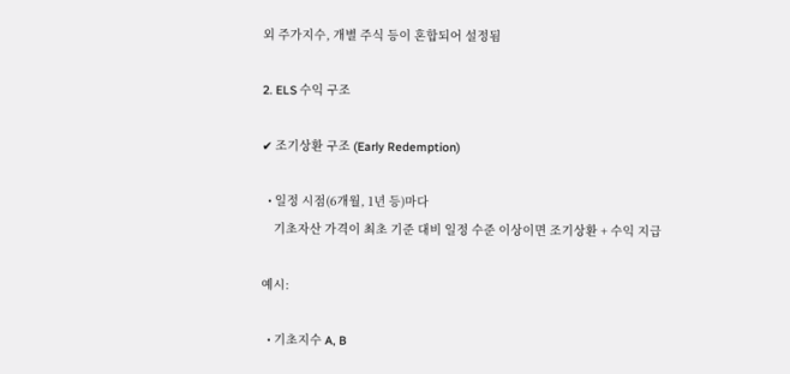외 주가지수, 개별 주식 등이 혼합되어 설정됨

2. ELS 수익 구조

✔ 조기상환 구조 (Early Redemption)

  • 일정 시점(6개월, 1년 등)마다
    기초자산 가격이 최초 기준 대비 일정 수준 이상이면 조기상환 + 수익 지급

예시:

  • 기초지수 A, B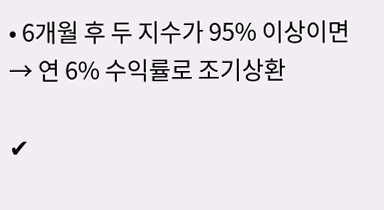• 6개월 후 두 지수가 95% 이상이면 → 연 6% 수익률로 조기상환

✔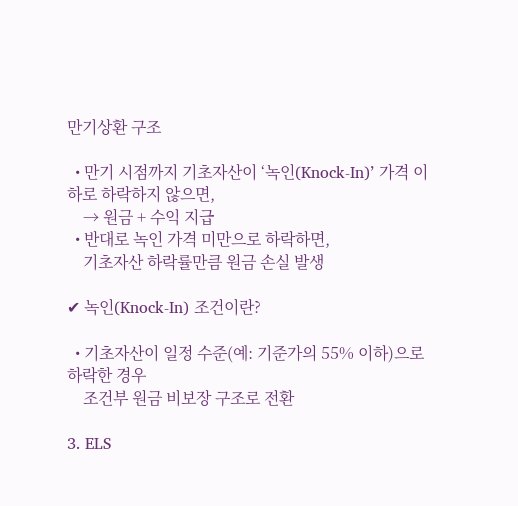만기상환 구조

  • 만기 시점까지 기초자산이 ‘녹인(Knock-In)’ 가격 이하로 하락하지 않으면,
    → 원금 + 수익 지급
  • 반대로 녹인 가격 미만으로 하락하면,
    기초자산 하락률만큼 원금 손실 발생

✔ 녹인(Knock-In) 조건이란?

  • 기초자산이 일정 수준(예: 기준가의 55% 이하)으로 하락한 경우
    조건부 원금 비보장 구조로 전환

3. ELS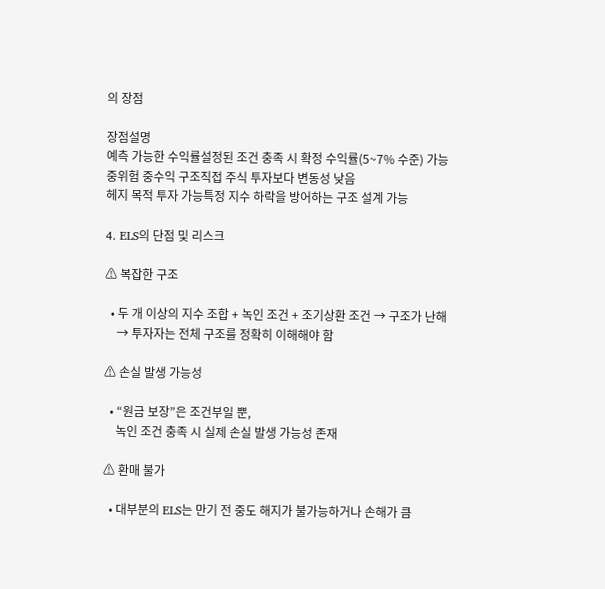의 장점

장점설명
예측 가능한 수익률설정된 조건 충족 시 확정 수익률(5~7% 수준) 가능
중위험 중수익 구조직접 주식 투자보다 변동성 낮음
헤지 목적 투자 가능특정 지수 하락을 방어하는 구조 설계 가능

4. ELS의 단점 및 리스크

⚠ 복잡한 구조

  • 두 개 이상의 지수 조합 + 녹인 조건 + 조기상환 조건 → 구조가 난해
    → 투자자는 전체 구조를 정확히 이해해야 함

⚠ 손실 발생 가능성

  • “원금 보장”은 조건부일 뿐,
    녹인 조건 충족 시 실제 손실 발생 가능성 존재

⚠ 환매 불가

  • 대부분의 ELS는 만기 전 중도 해지가 불가능하거나 손해가 큼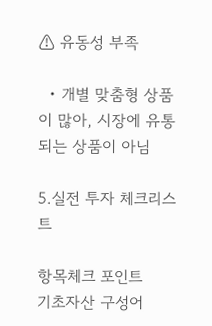⚠ 유동성 부족

  • 개별 맞춤형 상품이 많아, 시장에 유통되는 상품이 아님

5.실전 투자 체크리스트

항목체크 포인트
기초자산 구성어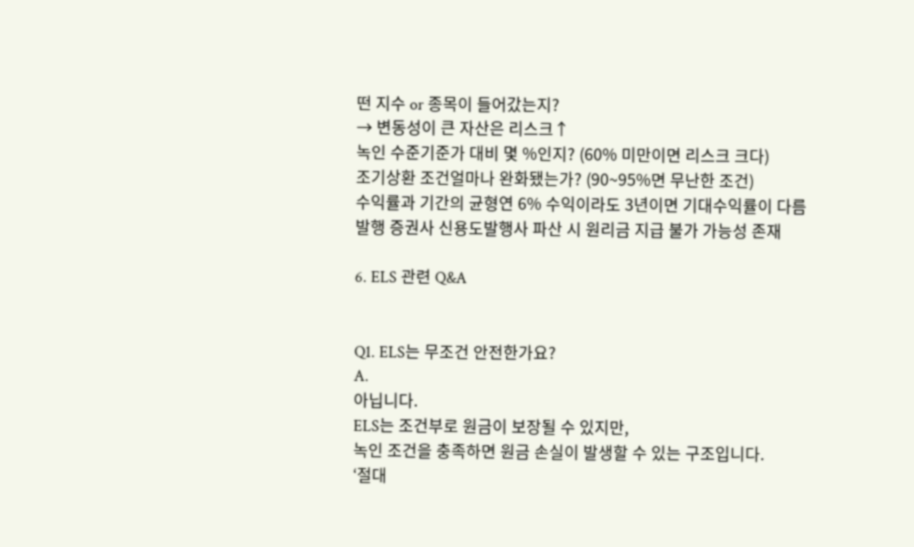떤 지수 or 종목이 들어갔는지?
→ 변동성이 큰 자산은 리스크↑
녹인 수준기준가 대비 몇 %인지? (60% 미만이면 리스크 크다)
조기상환 조건얼마나 완화됐는가? (90~95%면 무난한 조건)
수익률과 기간의 균형연 6% 수익이라도 3년이면 기대수익률이 다름
발행 증권사 신용도발행사 파산 시 원리금 지급 불가 가능성 존재

6. ELS 관련 Q&A


Q1. ELS는 무조건 안전한가요?
A.
아닙니다.
ELS는 조건부로 원금이 보장될 수 있지만,
녹인 조건을 충족하면 원금 손실이 발생할 수 있는 구조입니다.
‘절대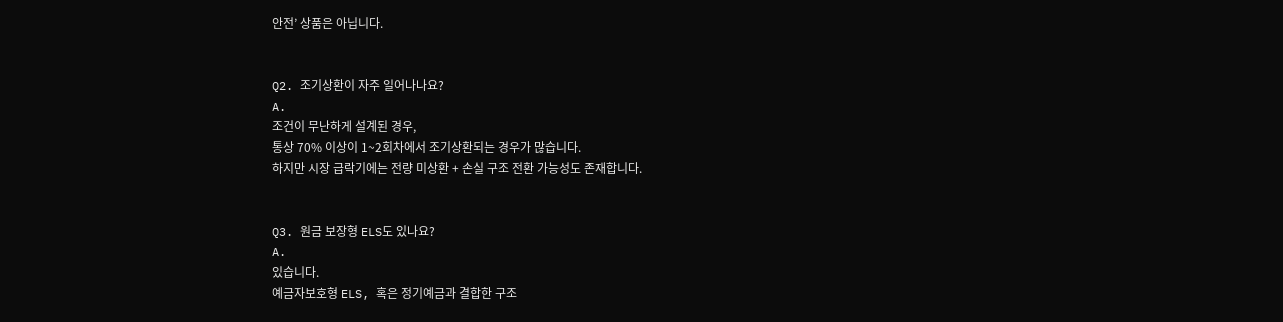안전’ 상품은 아닙니다.


Q2. 조기상환이 자주 일어나나요?
A.
조건이 무난하게 설계된 경우,
통상 70% 이상이 1~2회차에서 조기상환되는 경우가 많습니다.
하지만 시장 급락기에는 전량 미상환 + 손실 구조 전환 가능성도 존재합니다.


Q3. 원금 보장형 ELS도 있나요?
A.
있습니다.
예금자보호형 ELS, 혹은 정기예금과 결합한 구조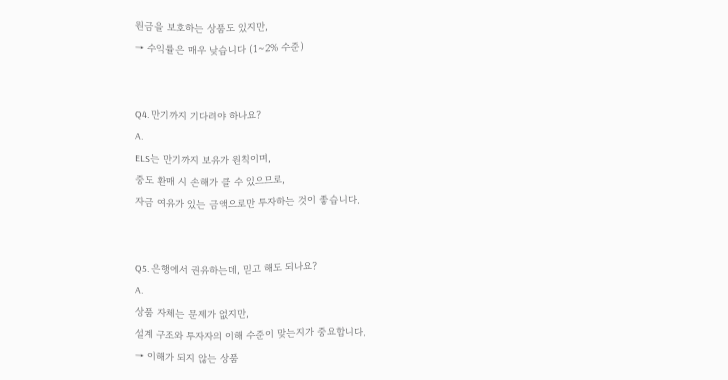원금을 보호하는 상품도 있지만,
→ 수익률은 매우 낮습니다 (1~2% 수준)


Q4. 만기까지 기다려야 하나요?
A.
ELS는 만기까지 보유가 원칙이며,
중도 환매 시 손해가 클 수 있으므로,
자금 여유가 있는 금액으로만 투자하는 것이 좋습니다.


Q5. 은행에서 권유하는데, 믿고 해도 되나요?
A.
상품 자체는 문제가 없지만,
설계 구조와 투자자의 이해 수준이 맞는지가 중요합니다.
→ 이해가 되지 않는 상품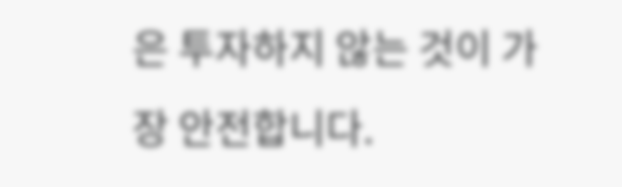은 투자하지 않는 것이 가장 안전합니다.